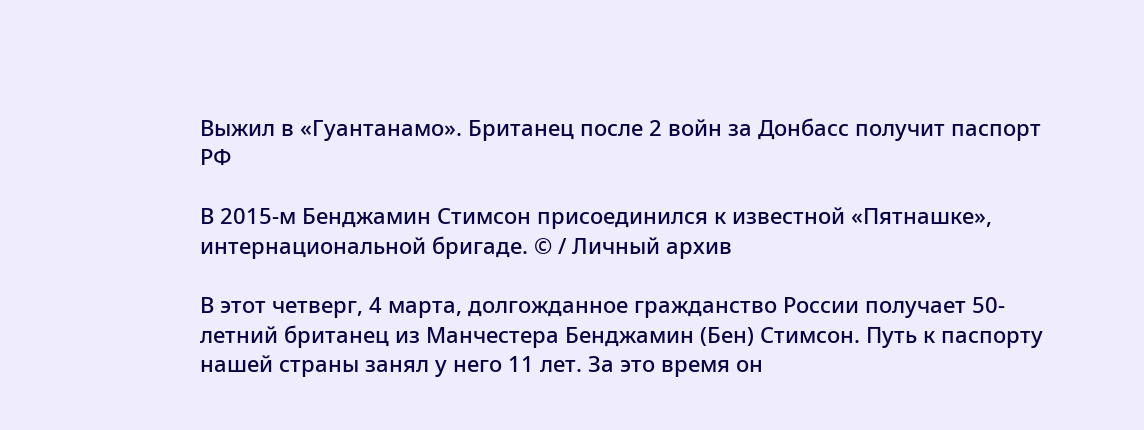Выжил в «Гуантанамо». Британец после 2 войн за Донбасс получит паспорт РФ

В 2015-м Бенджамин Стимсон присоединился к известной «Пятнашке», интернациональной бригаде. © / Личный архив

В этот четверг, 4 марта, долгожданное гражданство России получает 50-летний британец из Манчестера Бенджамин (Бен) Стимсон. Путь к паспорту нашей страны занял у него 11 лет. За это время он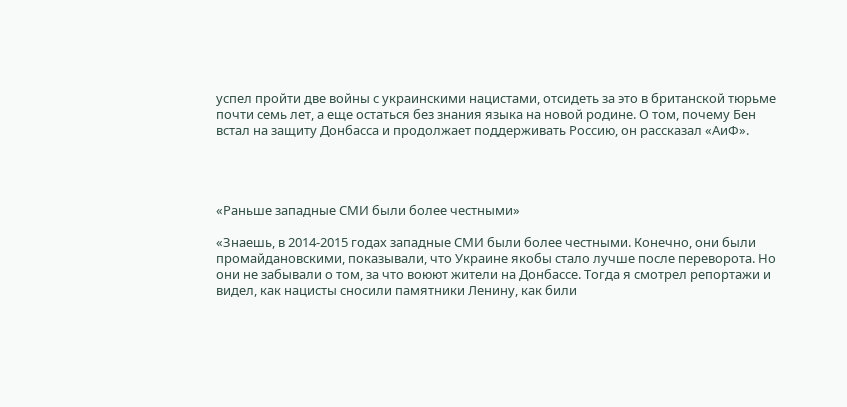успел пройти две войны с украинскими нацистами, отсидеть за это в британской тюрьме почти семь лет, а еще остаться без знания языка на новой родине. О том, почему Бен встал на защиту Донбасса и продолжает поддерживать Россию, он рассказал «АиФ».




«Раньше западные СМИ были более честными»

«Знаешь, в 2014-2015 годах западные СМИ были более честными. Конечно, они были промайдановскими, показывали, что Украине якобы стало лучше после переворота. Но они не забывали о том, за что воюют жители на Донбассе. Тогда я смотрел репортажи и видел, как нацисты сносили памятники Ленину, как били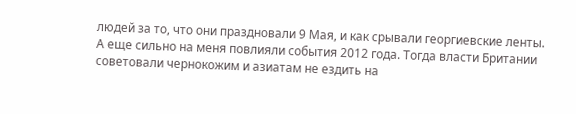людей за то, что они праздновали 9 Мая, и как срывали георгиевские ленты. А еще сильно на меня повлияли события 2012 года. Тогда власти Британии советовали чернокожим и азиатам не ездить на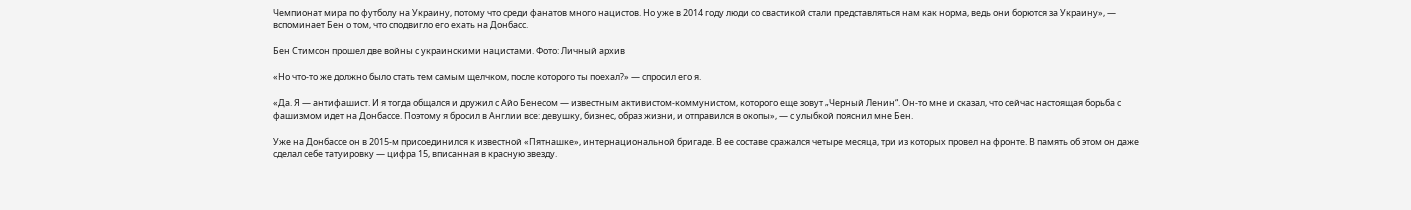Чемпионат мира по футболу на Украину, потому что среди фанатов много нацистов. Но уже в 2014 году люди со свастикой стали представляться нам как норма, ведь они борются за Украину», — вспоминает Бен о том, что сподвигло его ехать на Донбасс.

Бен Стимсон прошел две войны с украинскими нацистами. Фото: Личный архив

«Но что-то же должно было стать тем самым щелчком, после которого ты поехал?» — спросил его я.

«Да. Я — антифашист. И я тогда общался и дружил с Айо Бенесом — известным активистом-коммунистом, которого еще зовут „Черный Ленин“. Он-то мне и сказал, что сейчас настоящая борьба с фашизмом идет на Донбассе. Поэтому я бросил в Англии все: девушку, бизнес, образ жизни, и отправился в окопы», — с улыбкой пояснил мне Бен.

Уже на Донбассе он в 2015-м присоединился к известной «Пятнашке», интернациональной бригаде. В ее составе сражался четыре месяца, три из которых провел на фронте. В память об этом он даже сделал себе татуировку — цифра 15, вписанная в красную звезду.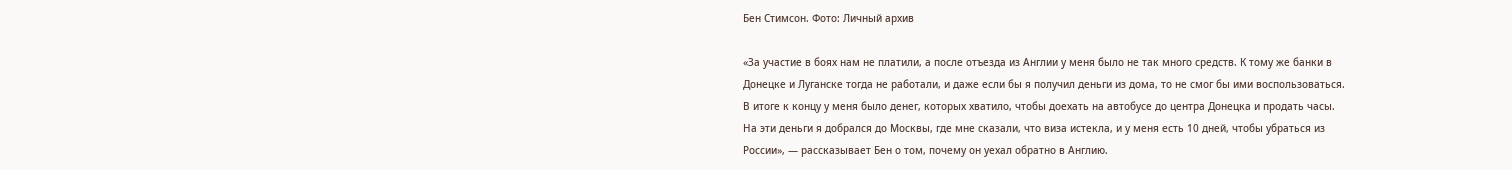Бен Стимсон. Фото: Личный архив

«За участие в боях нам не платили, а после отъезда из Англии у меня было не так много средств. К тому же банки в Донецке и Луганске тогда не работали, и даже если бы я получил деньги из дома, то не смог бы ими воспользоваться. В итоге к концу у меня было денег, которых хватило, чтобы доехать на автобусе до центра Донецка и продать часы. На эти деньги я добрался до Москвы, где мне сказали, что виза истекла, и у меня есть 10 дней, чтобы убраться из России», — рассказывает Бен о том, почему он уехал обратно в Англию.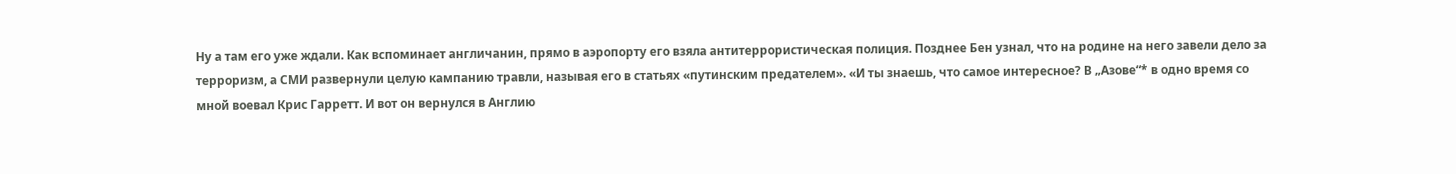Ну а там его уже ждали. Как вспоминает англичанин, прямо в аэропорту его взяла антитеррористическая полиция. Позднее Бен узнал, что на родине на него завели дело за терроризм, а СМИ развернули целую кампанию травли, называя его в статьях «путинским предателем». «И ты знаешь, что самое интересное? В „Азове“* в одно время со мной воевал Крис Гарретт. И вот он вернулся в Англию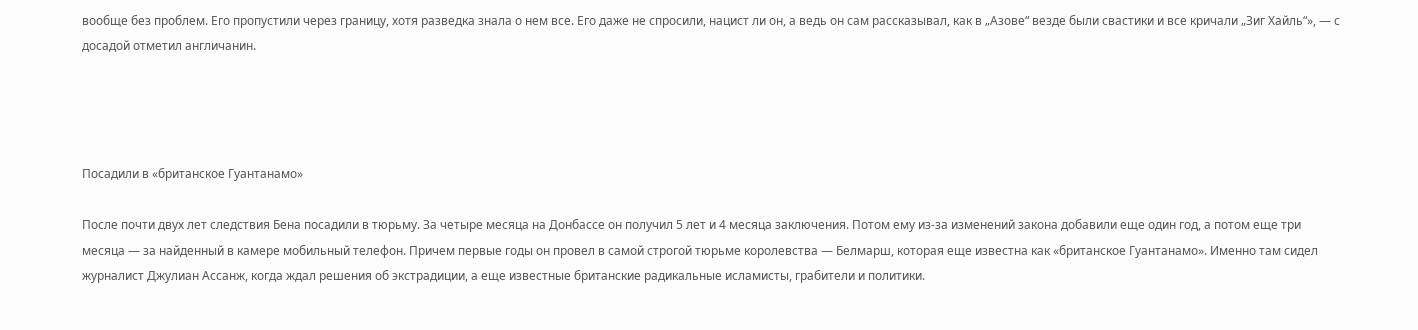вообще без проблем. Его пропустили через границу, хотя разведка знала о нем все. Его даже не спросили, нацист ли он, а ведь он сам рассказывал, как в „Азове“ везде были свастики и все кричали „Зиг Хайль“», — с досадой отметил англичанин.




Посадили в «британское Гуантанамо»

После почти двух лет следствия Бена посадили в тюрьму. За четыре месяца на Донбассе он получил 5 лет и 4 месяца заключения. Потом ему из-за изменений закона добавили еще один год, а потом еще три месяца — за найденный в камере мобильный телефон. Причем первые годы он провел в самой строгой тюрьме королевства — Белмарш, которая еще известна как «британское Гуантанамо». Именно там сидел журналист Джулиан Ассанж, когда ждал решения об экстрадиции, а еще известные британские радикальные исламисты, грабители и политики.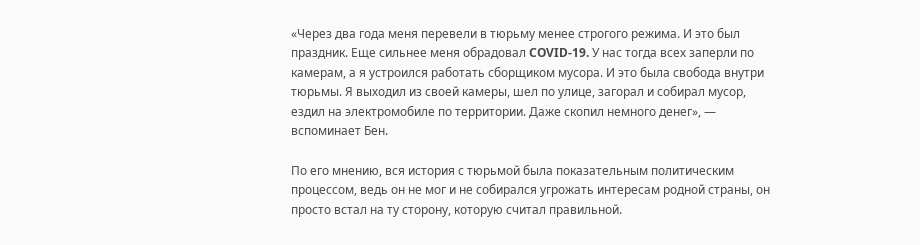«Через два года меня перевели в тюрьму менее строгого режима. И это был праздник. Еще сильнее меня обрадовал COVID-19. У нас тогда всех заперли по камерам, а я устроился работать сборщиком мусора. И это была свобода внутри тюрьмы. Я выходил из своей камеры, шел по улице, загорал и собирал мусор, ездил на электромобиле по территории. Даже скопил немного денег», — вспоминает Бен.

По его мнению, вся история с тюрьмой была показательным политическим процессом, ведь он не мог и не собирался угрожать интересам родной страны, он просто встал на ту сторону, которую считал правильной.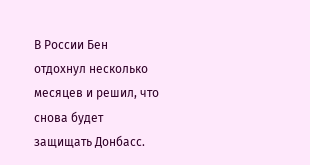В России Бен отдохнул несколько месяцев и решил, что снова будет защищать Донбасс.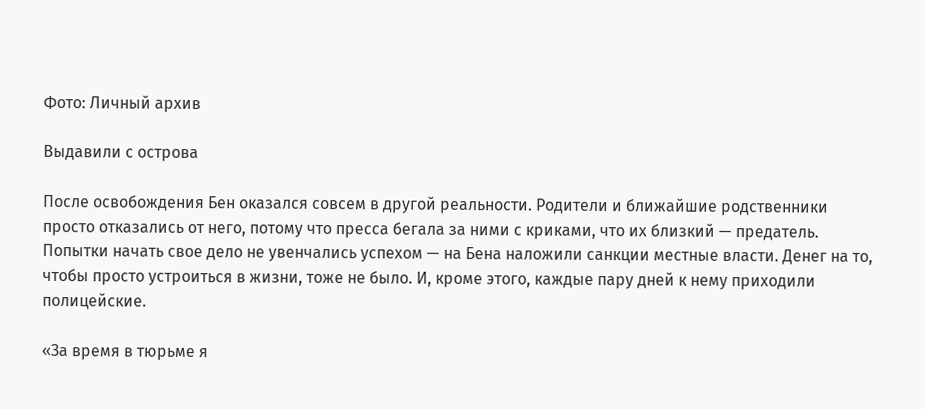Фото: Личный архив

Выдавили с острова

После освобождения Бен оказался совсем в другой реальности. Родители и ближайшие родственники просто отказались от него, потому что пресса бегала за ними с криками, что их близкий — предатель. Попытки начать свое дело не увенчались успехом — на Бена наложили санкции местные власти. Денег на то, чтобы просто устроиться в жизни, тоже не было. И, кроме этого, каждые пару дней к нему приходили полицейские.

«За время в тюрьме я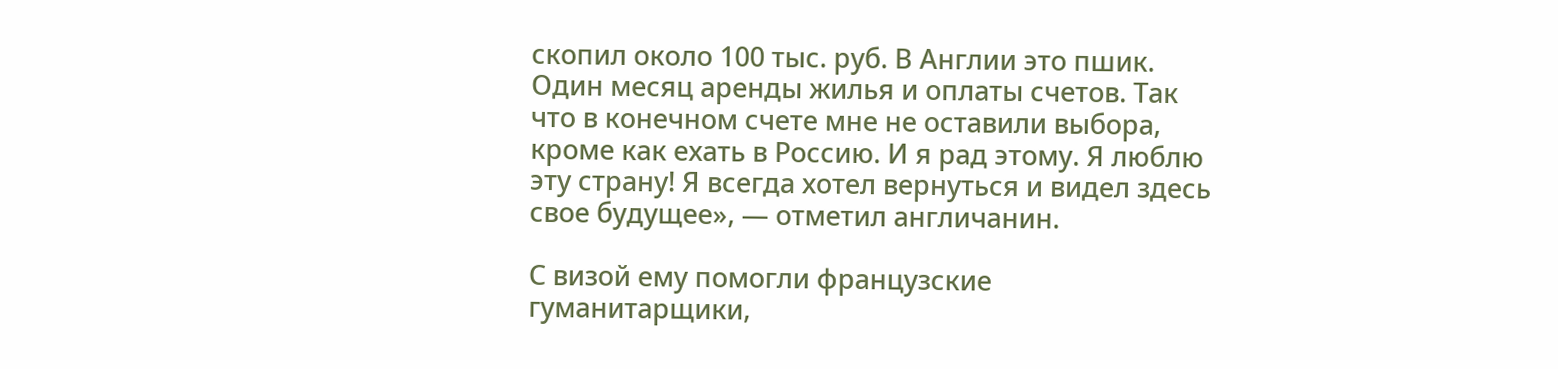скопил около 100 тыс. руб. В Англии это пшик. Один месяц аренды жилья и оплаты счетов. Так что в конечном счете мне не оставили выбора, кроме как ехать в Россию. И я рад этому. Я люблю эту страну! Я всегда хотел вернуться и видел здесь свое будущее», — отметил англичанин.

С визой ему помогли французские гуманитарщики,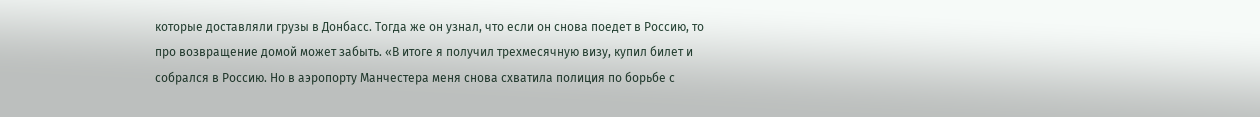которые доставляли грузы в Донбасс. Тогда же он узнал, что если он снова поедет в Россию, то про возвращение домой может забыть. «В итоге я получил трехмесячную визу, купил билет и собрался в Россию. Но в аэропорту Манчестера меня снова схватила полиция по борьбе с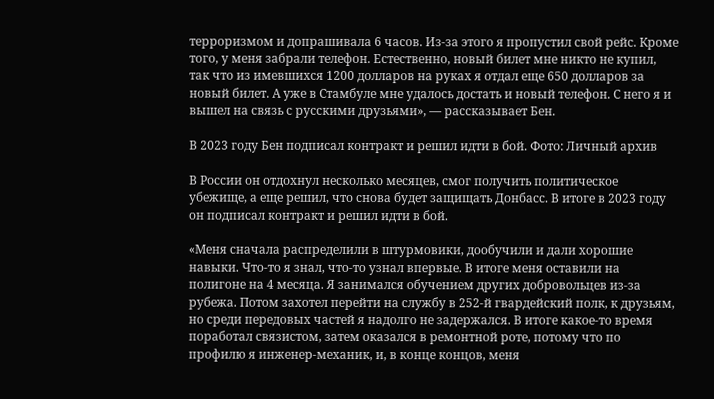терроризмом и допрашивала 6 часов. Из-за этого я пропустил свой рейс. Кроме того, у меня забрали телефон. Естественно, новый билет мне никто не купил, так что из имевшихся 1200 долларов на руках я отдал еще 650 долларов за новый билет. А уже в Стамбуле мне удалось достать и новый телефон. С него я и вышел на связь с русскими друзьями», — рассказывает Бен.

В 2023 году Бен подписал контракт и решил идти в бой. Фото: Личный архив

В России он отдохнул несколько месяцев, смог получить политическое убежище, а еще решил, что снова будет защищать Донбасс. В итоге в 2023 году он подписал контракт и решил идти в бой.

«Меня сначала распределили в штурмовики, дообучили и дали хорошие навыки. Что-то я знал, что-то узнал впервые. В итоге меня оставили на полигоне на 4 месяца. Я занимался обучением других добровольцев из-за рубежа. Потом захотел перейти на службу в 252-й гвардейский полк, к друзьям, но среди передовых частей я надолго не задержался. В итоге какое-то время поработал связистом, затем оказался в ремонтной роте, потому что по профилю я инженер-механик, и, в конце концов, меня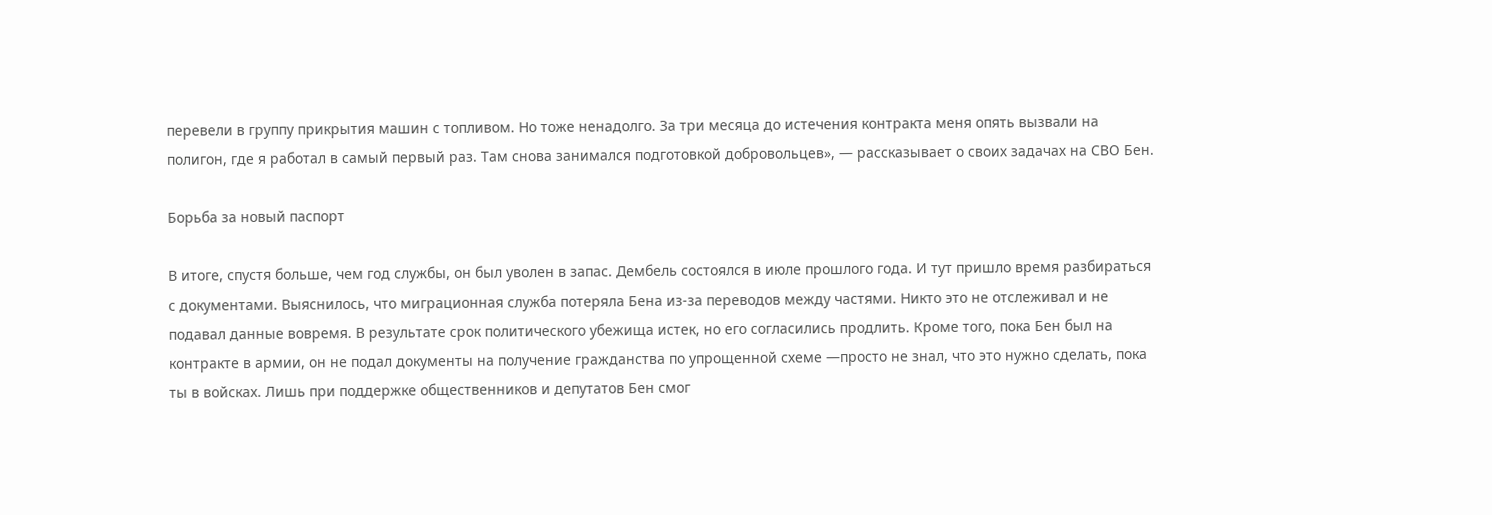перевели в группу прикрытия машин с топливом. Но тоже ненадолго. За три месяца до истечения контракта меня опять вызвали на полигон, где я работал в самый первый раз. Там снова занимался подготовкой добровольцев», — рассказывает о своих задачах на СВО Бен.

Борьба за новый паспорт

В итоге, спустя больше, чем год службы, он был уволен в запас. Дембель состоялся в июле прошлого года. И тут пришло время разбираться с документами. Выяснилось, что миграционная служба потеряла Бена из-за переводов между частями. Никто это не отслеживал и не подавал данные вовремя. В результате срок политического убежища истек, но его согласились продлить. Кроме того, пока Бен был на контракте в армии, он не подал документы на получение гражданства по упрощенной схеме —просто не знал, что это нужно сделать, пока ты в войсках. Лишь при поддержке общественников и депутатов Бен смог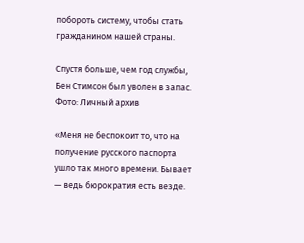побороть систему, чтобы стать гражданином нашей страны.

Спустя больше, чем год службы, Бен Стимсон был уволен в запас. Фото: Личный архив

«Меня не беспокоит то, что на получение русского паспорта ушло так много времени. Бывает — ведь бюрократия есть везде.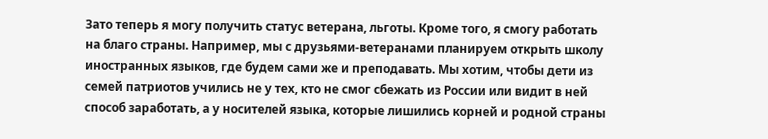Зато теперь я могу получить статус ветерана, льготы. Кроме того, я смогу работать на благо страны. Например, мы с друзьями-ветеранами планируем открыть школу иностранных языков, где будем сами же и преподавать. Мы хотим, чтобы дети из семей патриотов учились не у тех, кто не смог сбежать из России или видит в ней способ заработать, а у носителей языка, которые лишились корней и родной страны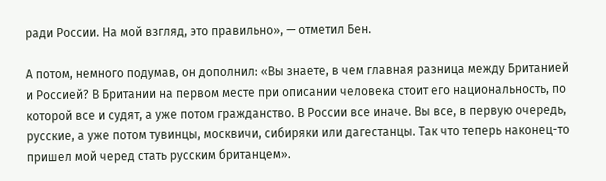ради России. На мой взгляд, это правильно», — отметил Бен.

А потом, немного подумав, он дополнил: «Вы знаете, в чем главная разница между Британией и Россией? В Британии на первом месте при описании человека стоит его национальность, по которой все и судят, а уже потом гражданство. В России все иначе. Вы все, в первую очередь, русские, а уже потом тувинцы, москвичи, сибиряки или дагестанцы. Так что теперь наконец-то пришел мой черед стать русским британцем».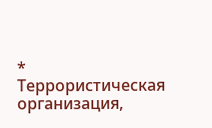* Террористическая организация,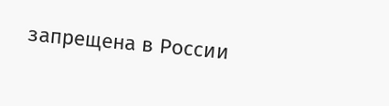запрещена в России